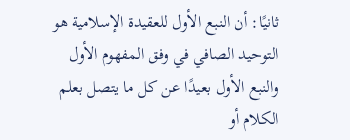ثانيًا: أن النبع الأول للعقيدة الإسلامية هو التوحيد الصافي في وفق المفهوم الأول والنبع الأول بعيدًا عن كل ما يتصل بعلم الكلام أو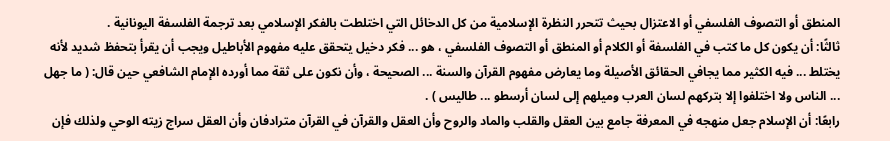المنطق أو التصوف الفلسفي أو الاعتزال بحيث تتحرر النظرة الإسلامية من كل الدخائل التي اختلطت بالفكر الإسلامي بعد ترجمة الفلسفة اليونانية .
ثالثًا: أن يكون كل ما كتب في الفلسفة أو الكلام أو المنطق أو التصوف الفلسفي ، هو ... فكر دخيل يتحقق عليه مفهوم الأباطيل ويجب أن يقرأ بتحفظ شديد لأنه يختلط ... فيه الكثير مما يجافي الحقائق الأصيلة وما يعارض مفهوم القرآن والسنة ... الصحيحة ، وأن نكون على ثقة مما أورده الإمام الشافعي حين قال: ( ما جهل ... الناس ولا اختلفوا إلا بتركهم لسان العرب وميلهم إلى لسان أرسطو ... طاليس ) .
رابعًا: أن الإسلام جعل منهجه في المعرفة جامع بين العقل والقلب والماد والروح وأن العقل والقرآن في القرآن مترادفان وأن العقل سراج زيته الوحي ولذلك فإن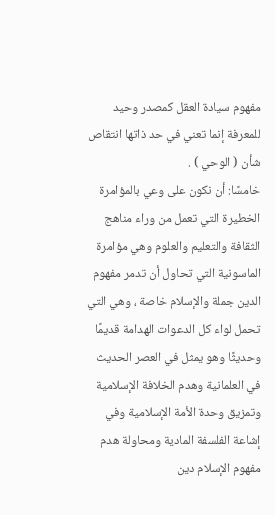مفهوم سيادة العقل كمصدر وحيد للمعرفة إنما تعني في حد ذاتها انتقاص شأن ( الوحي ) .
خامسًا: أن نكون على وعي بالمؤامرة الخطيرة التي تعمل من وراء مناهج الثقافة والتعليم والعلوم وهي مؤامرة الماسونية التي تحاول أن تدمر مفهوم الدين جملة والإسلام خاصة ، وهي التي تحمل لواء كل الدعوات الهدامة قديمًا وحديثًا وهو يمثل في العصر الحديث في العلمانية وهدم الخلافة الإسلامية وتمزيق وحدة الأمة الإسلامية وفي إشاعة الفلسفة المادية ومحاولة هدم مفهوم الإسلام دين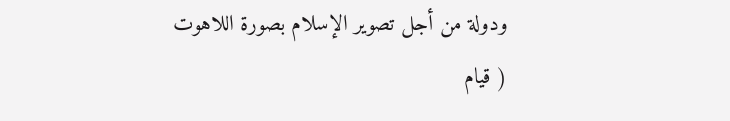ودولة من أجل تصوير الإسلام بصورة اللاهوت ( قيام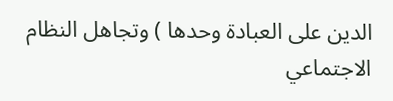الدين على العبادة وحدها ) وتجاهل النظام الاجتماعي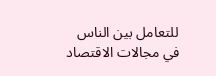للتعامل بين الناس في مجالات الاقتصاد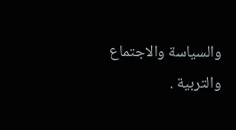والسياسة والاجتماع والتربية .